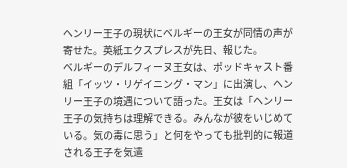ヘンリー王子の現状にベルギーの王女が同情の声が寄せた。英紙エクスプレスが先日、報じた。
ベルギーのデルフィーヌ王女は、ポッドキャスト番組「イッツ・リゲイニング・マン」に出演し、ヘンリー王子の境遇について語った。王女は「ヘンリー王子の気持ちは理解できる。みんなが彼をいじめている。気の毒に思う」と何をやっても批判的に報道される王子を気遣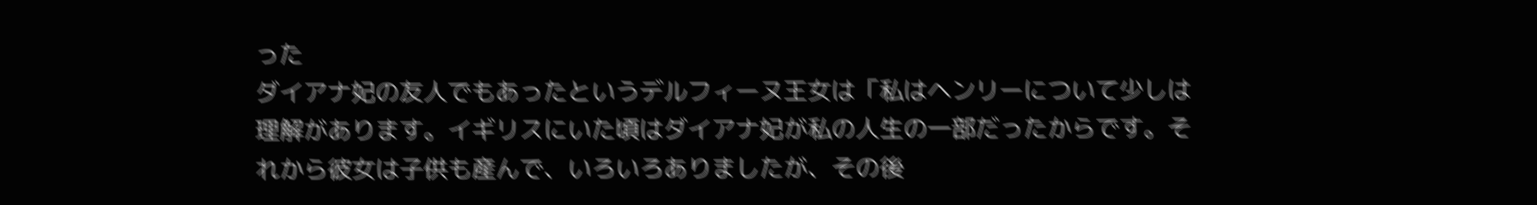った
ダイアナ妃の友人でもあったというデルフィーヌ王女は「私はヘンリーについて少しは理解があります。イギリスにいた頃はダイアナ妃が私の人生の一部だったからです。それから彼女は子供も産んで、いろいろありましたが、その後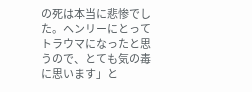の死は本当に悲惨でした。ヘンリーにとってトラウマになったと思うので、とても気の毒に思います」と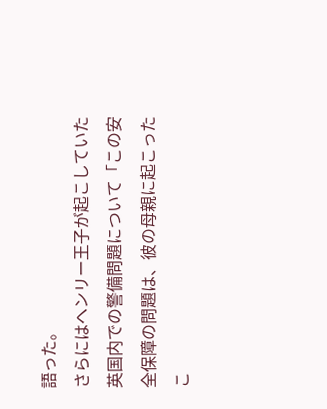語った。
さらにはヘンリー王子が起こしていた英国内での警備問題について「この安全保障の問題は、彼の母親に起こったこ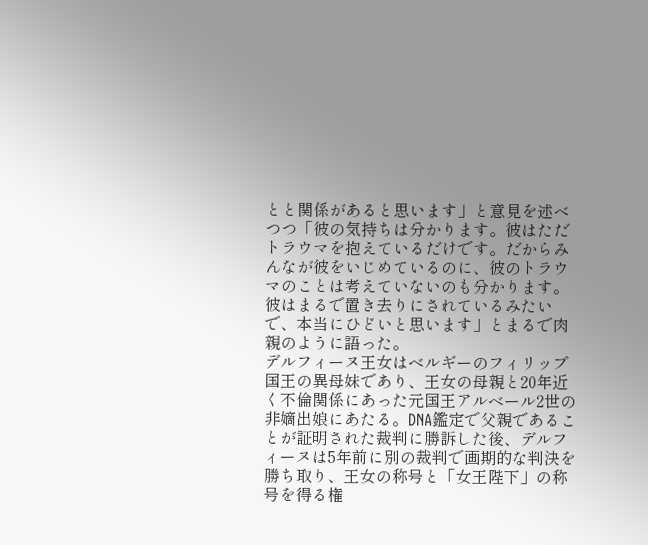とと関係があると思います」と意見を述べつつ「彼の気持ちは分かります。彼はただトラウマを抱えているだけです。だからみんなが彼をいじめているのに、彼のトラウマのことは考えていないのも分かります。彼はまるで置き去りにされているみたいで、本当にひどいと思います」とまるで肉親のように語った。
デルフィーヌ王女はベルギーのフィリップ国王の異母妹であり、王女の母親と20年近く不倫関係にあった元国王アルベール2世の非嫡出娘にあたる。DNA鑑定で父親であることが証明された裁判に勝訴した後、デルフィーヌは5年前に別の裁判で画期的な判決を勝ち取り、王女の称号と「女王陛下」の称号を得る権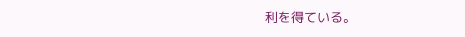利を得ている。